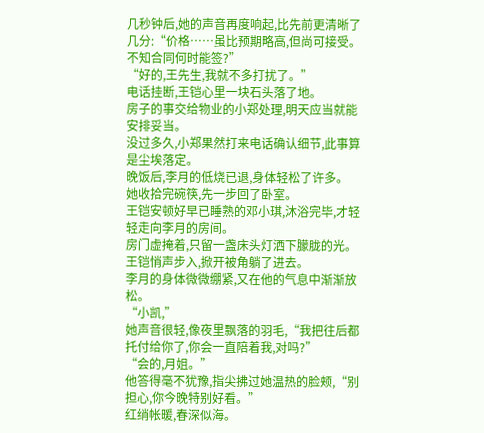几秒钟后,她的声音再度响起,比先前更清晰了几分:“价格……虽比预期略高,但尚可接受。
不知合同何时能签?”
“好的,王先生,我就不多打扰了。”
电话挂断,王铠心里一块石头落了地。
房子的事交给物业的小郑处理,明天应当就能安排妥当。
没过多久,小郑果然打来电话确认细节,此事算是尘埃落定。
晚饭后,李月的低烧已退,身体轻松了许多。
她收拾完碗筷,先一步回了卧室。
王铠安顿好早已睡熟的邓小琪,沐浴完毕,才轻轻走向李月的房间。
房门虚掩着,只留一盏床头灯洒下朦胧的光。
王铠悄声步入,掀开被角躺了进去。
李月的身体微微绷紧,又在他的气息中渐渐放松。
“小凯,”
她声音很轻,像夜里飘落的羽毛,“我把往后都托付给你了,你会一直陪着我,对吗?”
“会的,月姐。”
他答得毫不犹豫,指尖拂过她温热的脸颊,“别担心,你今晚特别好看。”
红绡帐暖,春深似海。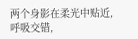两个身影在柔光中贴近,呼吸交错,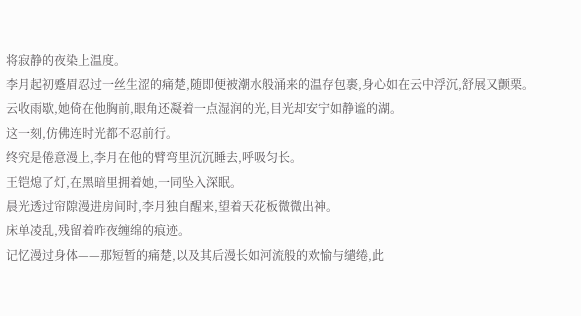将寂静的夜染上温度。
李月起初蹙眉忍过一丝生涩的痛楚,随即便被潮水般涌来的温存包裹,身心如在云中浮沉,舒展又颤栗。
云收雨歇,她倚在他胸前,眼角还凝着一点湿润的光,目光却安宁如静谧的湖。
这一刻,仿佛连时光都不忍前行。
终究是倦意漫上,李月在他的臂弯里沉沉睡去,呼吸匀长。
王铠熄了灯,在黑暗里拥着她,一同坠入深眠。
晨光透过帘隙漫进房间时,李月独自醒来,望着天花板微微出神。
床单凌乱,残留着昨夜缠绵的痕迹。
记忆漫过身体——那短暂的痛楚,以及其后漫长如河流般的欢愉与缱绻,此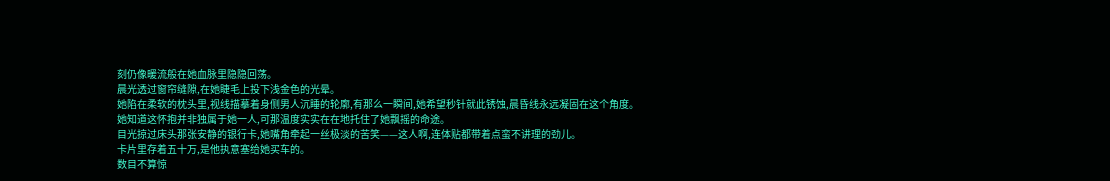刻仍像暖流般在她血脉里隐隐回荡。
晨光透过窗帘缝隙,在她睫毛上投下浅金色的光晕。
她陷在柔软的枕头里,视线描摹着身侧男人沉睡的轮廓,有那么一瞬间,她希望秒针就此锈蚀,晨昏线永远凝固在这个角度。
她知道这怀抱并非独属于她一人,可那温度实实在在地托住了她飘摇的命途。
目光掠过床头那张安静的银行卡,她嘴角牵起一丝极淡的苦笑——这人啊,连体贴都带着点蛮不讲理的劲儿。
卡片里存着五十万,是他执意塞给她买车的。
数目不算惊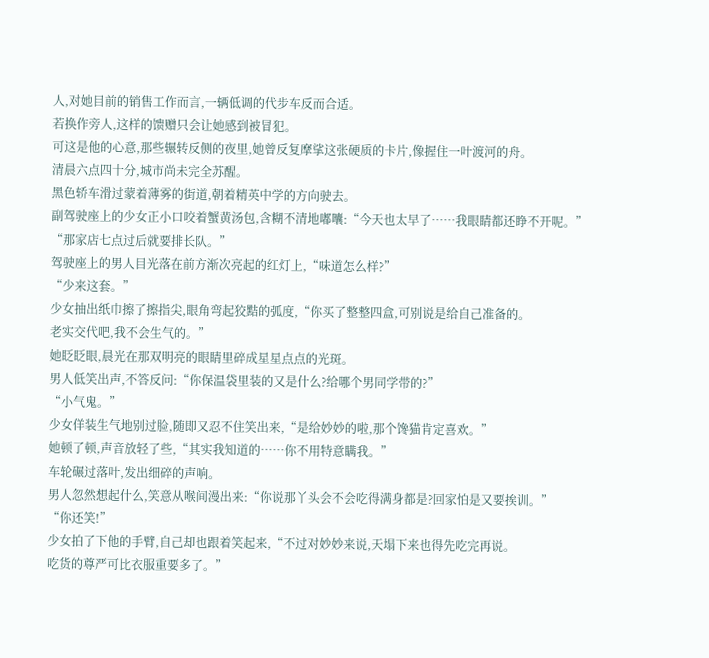人,对她目前的销售工作而言,一辆低调的代步车反而合适。
若换作旁人,这样的馈赠只会让她感到被冒犯。
可这是他的心意,那些辗转反侧的夜里,她曾反复摩挲这张硬质的卡片,像握住一叶渡河的舟。
清晨六点四十分,城市尚未完全苏醒。
黑色轿车滑过蒙着薄雾的街道,朝着精英中学的方向驶去。
副驾驶座上的少女正小口咬着蟹黄汤包,含糊不清地嘟囔:“今天也太早了……我眼睛都还睁不开呢。”
“那家店七点过后就要排长队。”
驾驶座上的男人目光落在前方渐次亮起的红灯上,“味道怎么样?”
“少来这套。”
少女抽出纸巾擦了擦指尖,眼角弯起狡黠的弧度,“你买了整整四盒,可别说是给自己准备的。
老实交代吧,我不会生气的。”
她眨眨眼,晨光在那双明亮的眼睛里碎成星星点点的光斑。
男人低笑出声,不答反问:“你保温袋里装的又是什么?给哪个男同学带的?”
“小气鬼。”
少女佯装生气地别过脸,随即又忍不住笑出来,“是给妙妙的啦,那个馋猫肯定喜欢。”
她顿了顿,声音放轻了些,“其实我知道的……你不用特意瞒我。”
车轮碾过落叶,发出细碎的声响。
男人忽然想起什么,笑意从喉间漫出来:“你说那丫头会不会吃得满身都是?回家怕是又要挨训。”
“你还笑!”
少女拍了下他的手臂,自己却也跟着笑起来,“不过对妙妙来说,天塌下来也得先吃完再说。
吃货的尊严可比衣服重要多了。”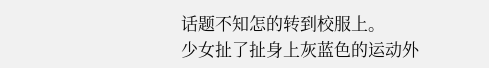话题不知怎的转到校服上。
少女扯了扯身上灰蓝色的运动外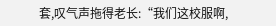套,叹气声拖得老长:“我们这校服啊,